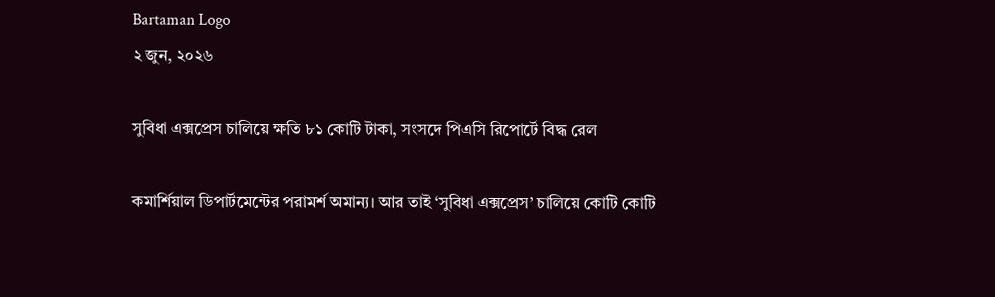Bartaman Logo
২ জুন, ২০২৬

সুবিধা এক্সপ্রেস চালিয়ে ক্ষতি ৮১ কোটি টাকা, সংসদে পিএসি রিপোর্টে বিদ্ধ রেল

কমার্শিয়াল ডিপার্টমেন্টের পরামর্শ অমান্য। আর তাই ‘সুবিধা এক্সপ্রেস’ চালিয়ে কোটি কোটি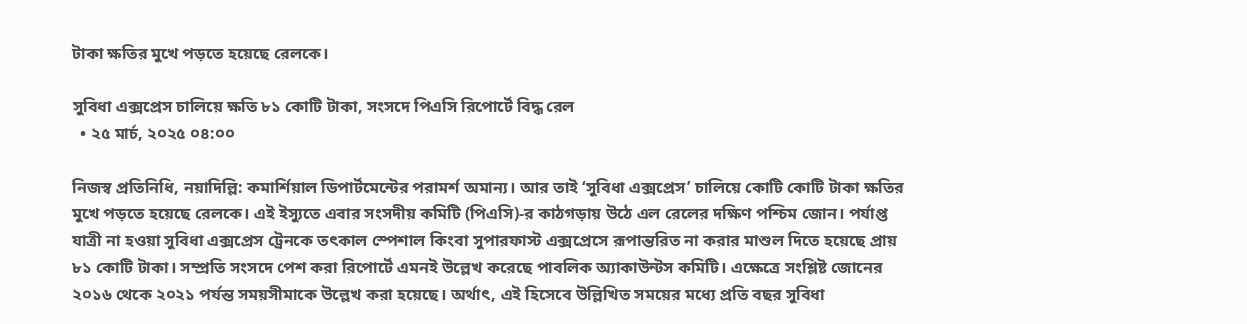টাকা ক্ষতির মুখে পড়তে হয়েছে রেলকে।

সুবিধা এক্সপ্রেস চালিয়ে ক্ষতি ৮১ কোটি টাকা, সংসদে পিএসি রিপোর্টে বিদ্ধ রেল
  • ২৫ মার্চ, ২০২৫ ০৪:০০

নিজস্ব প্রতিনিধি, নয়াদিল্লি: কমার্শিয়াল ডিপার্টমেন্টের পরামর্শ অমান্য। আর তাই ‘সুবিধা এক্সপ্রেস’ চালিয়ে কোটি কোটি টাকা ক্ষতির মুখে পড়তে হয়েছে রেলকে। এই ইস্যুতে এবার সংসদীয় কমিটি (পিএসি)-র কাঠগড়ায় উঠে এল রেলের দক্ষিণ পশ্চিম জোন। পর্যাপ্ত যাত্রী না হওয়া সুবিধা এক্সপ্রেস ট্রেনকে তৎকাল স্পেশাল কিংবা সুপারফাস্ট এক্সপ্রেসে রূপান্তরিত না করার মাশুল দিতে হয়েছে প্রায় ৮১ কোটি টাকা। সম্প্রতি সংসদে পেশ করা রিপোর্টে এমনই উল্লেখ করেছে পাবলিক অ্যাকাউন্টস কমিটি। এক্ষেত্রে সংশ্লিষ্ট জোনের ২০১৬ থেকে ২০২১ পর্যন্ত সময়সীমাকে উল্লেখ করা হয়েছে। অর্থাৎ, এই হিসেবে উল্লিখিত সময়ের মধ্যে প্রতি বছর সুবিধা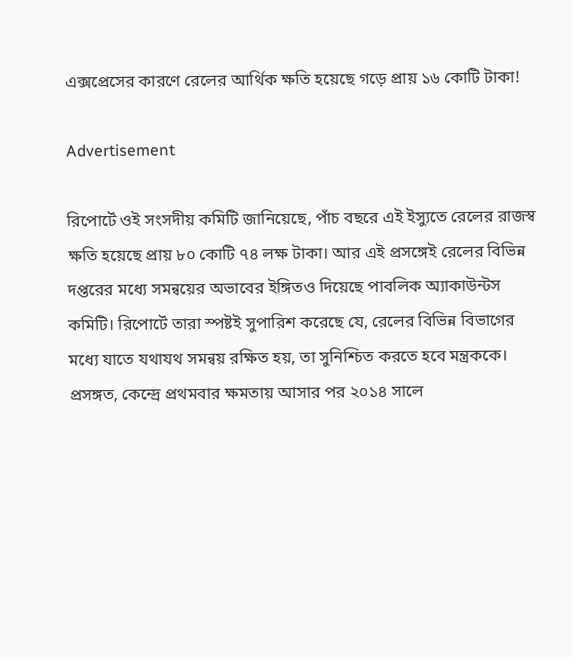এক্সপ্রেসের কারণে রেলের আর্থিক ক্ষতি হয়েছে গড়ে প্রায় ১৬ কোটি টাকা!

Advertisement

রিপোর্টে ওই সংসদীয় কমিটি জানিয়েছে, পাঁচ বছরে এই ইস্যুতে রেলের রাজস্ব ক্ষতি হয়েছে প্রায় ৮০ কোটি ৭৪ লক্ষ টাকা। আর এই প্রসঙ্গেই রেলের বিভিন্ন দপ্তরের মধ্যে সমন্বয়ের অভাবের ইঙ্গিতও দিয়েছে পাবলিক অ্যাকাউন্টস কমিটি। রিপোর্টে তারা স্পষ্টই সুপারিশ করেছে যে, রেলের বিভিন্ন বিভাগের মধ্যে যাতে যথাযথ সমন্বয় রক্ষিত হয়, তা সুনিশ্চিত করতে হবে মন্ত্রককে। প্রসঙ্গত, কেন্দ্রে প্রথমবার ক্ষমতায় আসার পর ২০১৪ সালে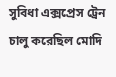সুবিধা এক্সপ্রেস ট্রেন চালু করেছিল মোদি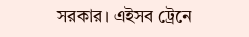সরকার। এইসব ট্রেনে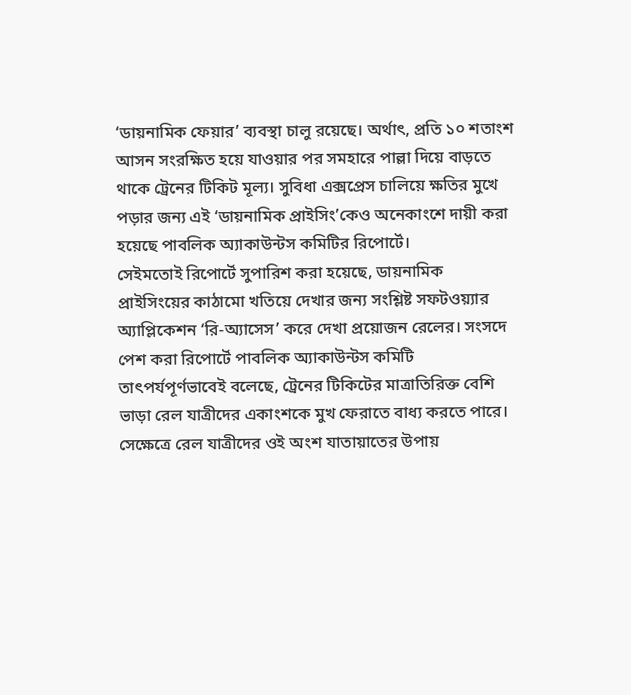‘ডায়নামিক ফেয়ার’ ব্যবস্থা চালু রয়েছে। অর্থাৎ, প্রতি ১০ শতাংশ আসন সংরক্ষিত হয়ে যাওয়ার পর সমহারে পাল্লা দিয়ে বাড়তে থাকে ট্রেনের টিকিট মূল্য। সুবিধা এক্সপ্রেস চালিয়ে ক্ষতির মুখে পড়ার জন্য এই ‘ডায়নামিক প্রাইসিং’কেও অনেকাংশে দায়ী করা হয়েছে পাবলিক অ্যাকাউন্টস কমিটির রিপোর্টে।
সেইমতোই রিপোর্টে সুপারিশ করা হয়েছে, ডায়নামিক প্রাইসিংয়ের কাঠামো খতিয়ে দেখার জন্য সংশ্লিষ্ট সফটওয়্যার অ্যাপ্লিকেশন ‘রি-অ্যাসেস’ করে দেখা প্রয়োজন রেলের। সংসদে পেশ করা রিপোর্টে পাবলিক অ্যাকাউন্টস কমিটি তাৎপর্যপূর্ণভাবেই বলেছে, ট্রেনের টিকিটের মাত্রাতিরিক্ত বেশি ভাড়া রেল যাত্রীদের একাংশকে মুখ ফেরাতে বাধ্য করতে পারে। সেক্ষেত্রে রেল যাত্রীদের ওই অংশ যাতায়াতের উপায়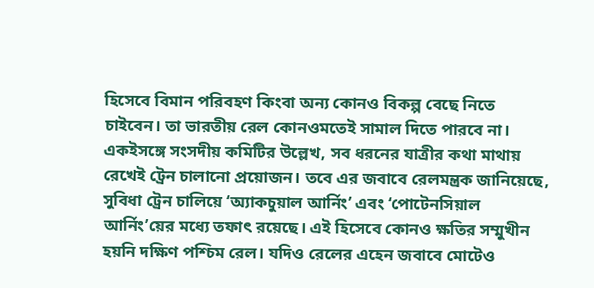হিসেবে বিমান পরিবহণ কিংবা অন্য কোনও বিকল্প বেছে নিতে চাইবেন। তা ভারতীয় রেল কোনওমতেই সামাল দিতে পারবে না। একইসঙ্গে সংসদীয় কমিটির উল্লেখ, সব ধরনের যাত্রীর কথা মাথায় রেখেই ট্রেন চালানো প্রয়োজন। তবে এর জবাবে রেলমন্ত্রক জানিয়েছে, সুবিধা ট্রেন চালিয়ে ‘অ্যাকচুয়াল আর্নিং’ এবং ‘পোটেনসিয়াল আর্নিং’য়ের মধ্যে তফাৎ রয়েছে। এই হিসেবে কোনও ক্ষতির সম্মুখীন হয়নি দক্ষিণ পশ্চিম রেল। যদিও রেলের এহেন জবাবে মোটেও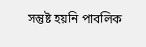সন্তুষ্ট হয়নি পাবলিক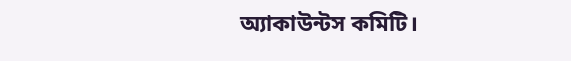অ্যাকাউন্টস কমিটি।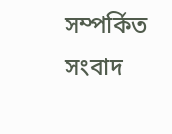সম্পর্কিত সংবাদ